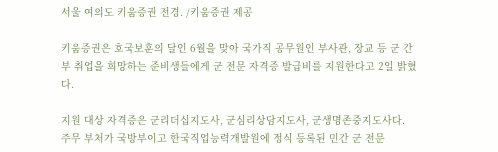서울 여의도 키움증권 전경. /키움증권 제공

키움증권은 호국보훈의 달인 6월을 맞아 국가직 공무원인 부사관, 장교 등 군 간부 취업을 희망하는 준비생들에게 군 전문 자격증 발급비를 지원한다고 2일 밝혔다.

지원 대상 자격증은 군리더십지도사, 군심리상담지도사, 군생명존중지도사다. 주무 부처가 국방부이고 한국직업능력개발원에 정식 등록된 민간 군 전문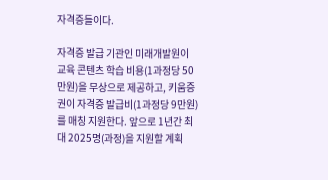자격증들이다.

자격증 발급 기관인 미래개발원이 교육 콘텐츠 학습 비용(1과정당 50만원)을 무상으로 제공하고, 키움증권이 자격증 발급비(1과정당 9만원)를 매칭 지원한다. 앞으로 1년간 최대 2025명(과정)을 지원할 계획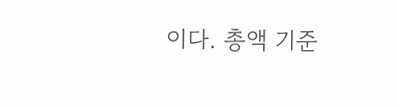이다. 총액 기준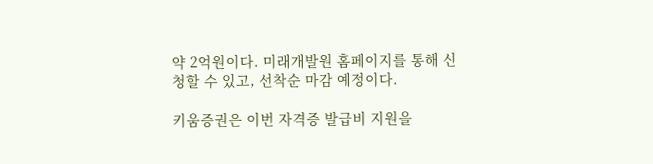약 2억원이다. 미래개발원 홈페이지를 통해 신청할 수 있고, 선착순 마감 예정이다.

키움증권은 이번 자격증 발급비 지원을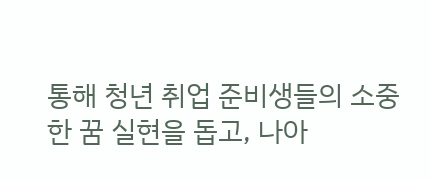통해 청년 취업 준비생들의 소중한 꿈 실현을 돕고, 나아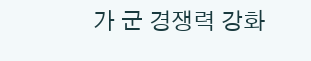가 군 경쟁력 강화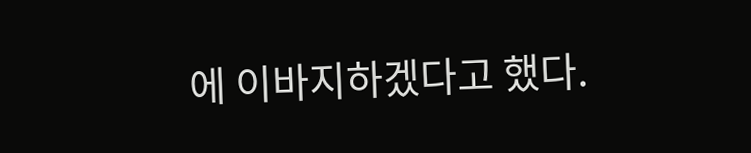에 이바지하겠다고 했다.